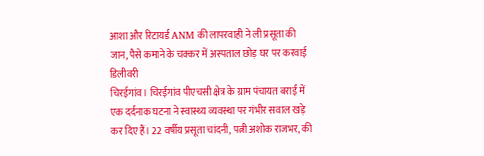आशा और रिटायर्ड ANM की लापरवाही ने ली प्रसूता की जान, पैसे कमाने के चक्कर में अस्पताल छोड़ घर पर करवाई डिलीवरी
चिरईगांव। चिरईगांव पीएचसी क्षेत्र के ग्राम पंचायत बराईं में एक दर्दनाक घटना ने स्वास्थ्य व्यवस्था पर गंभीर सवाल खड़े कर दिए हैं। 22 वर्षीय प्रसूता चांदनी, पत्नी अशोक राजभर, की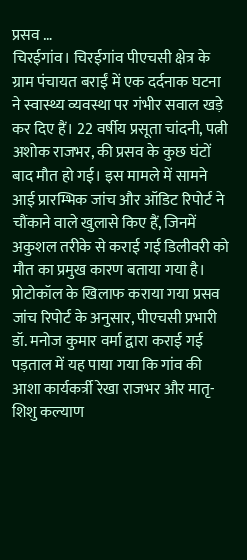प्रसव …
चिरईगांव। चिरईगांव पीएचसी क्षेत्र के ग्राम पंचायत बराईं में एक दर्दनाक घटना ने स्वास्थ्य व्यवस्था पर गंभीर सवाल खड़े कर दिए हैं। 22 वर्षीय प्रसूता चांदनी, पत्नी अशोक राजभर, की प्रसव के कुछ घंटों बाद मौत हो गई। इस मामले में सामने आई प्रारम्भिक जांच और ऑडिट रिपोर्ट ने चौंकाने वाले खुलासे किए हैं, जिनमें अकुशल तरीके से कराई गई डिलीवरी को मौत का प्रमुख कारण बताया गया है।
प्रोटोकॉल के खिलाफ कराया गया प्रसव
जांच रिपोर्ट के अनुसार, पीएचसी प्रभारी डॉ. मनोज कुमार वर्मा द्वारा कराई गई पड़ताल में यह पाया गया कि गांव की आशा कार्यकर्त्री रेखा राजभर और मातृ-शिशु कल्याण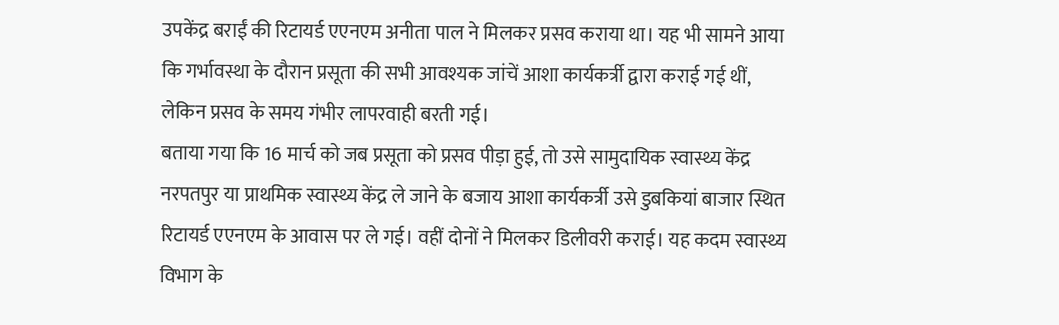उपकेंद्र बराईं की रिटायर्ड एएनएम अनीता पाल ने मिलकर प्रसव कराया था। यह भी सामने आया कि गर्भावस्था के दौरान प्रसूता की सभी आवश्यक जांचें आशा कार्यकर्त्री द्वारा कराई गई थीं, लेकिन प्रसव के समय गंभीर लापरवाही बरती गई।
बताया गया कि 16 मार्च को जब प्रसूता को प्रसव पीड़ा हुई, तो उसे सामुदायिक स्वास्थ्य केंद्र नरपतपुर या प्राथमिक स्वास्थ्य केंद्र ले जाने के बजाय आशा कार्यकर्त्री उसे डुबकियां बाजार स्थित रिटायर्ड एएनएम के आवास पर ले गई। वहीं दोनों ने मिलकर डिलीवरी कराई। यह कदम स्वास्थ्य विभाग के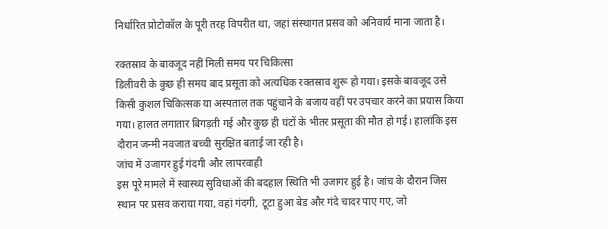निर्धारित प्रोटोकॉल के पूरी तरह विपरीत था, जहां संस्थागत प्रसव को अनिवार्य माना जाता है।

रक्तस्राव के बावजूद नहीं मिली समय पर चिकित्सा
डिलीवरी के कुछ ही समय बाद प्रसूता को अत्यधिक रक्तस्राव शुरू हो गया। इसके बावजूद उसे किसी कुशल चिकित्सक या अस्पताल तक पहुंचाने के बजाय वहीं पर उपचार करने का प्रयास किया गया। हालत लगातार बिगड़ती गई और कुछ ही घंटों के भीतर प्रसूता की मौत हो गई। हालांकि इस दौरान जन्मी नवजात बच्ची सुरक्षित बताई जा रही है।
जांच में उजागर हुई गंदगी और लापरवाही
इस पूरे मामले में स्वास्थ्य सुविधाओं की बदहाल स्थिति भी उजागर हुई है। जांच के दौरान जिस स्थान पर प्रसव कराया गया, वहां गंदगी, टूटा हुआ बेड और गंदे चादर पाए गए, जो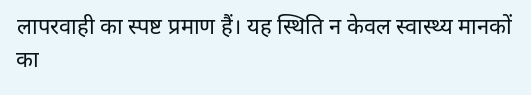लापरवाही का स्पष्ट प्रमाण हैं। यह स्थिति न केवल स्वास्थ्य मानकों का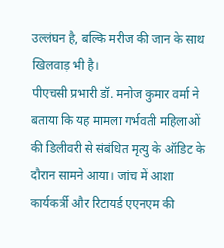उल्लंघन है, बल्कि मरीज की जान के साथ खिलवाड़ भी है।
पीएचसी प्रभारी डॉ. मनोज कुमार वर्मा ने बताया कि यह मामला गर्भवती महिलाओं की डिलीवरी से संबंधित मृत्यु के ऑडिट के दौरान सामने आया। जांच में आशा कार्यकर्त्री और रिटायर्ड एएनएम की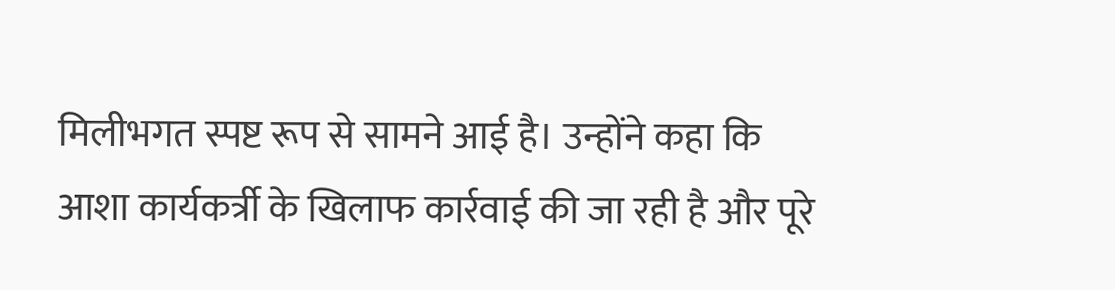मिलीभगत स्पष्ट रूप से सामने आई है। उन्होंने कहा कि आशा कार्यकर्त्री के खिलाफ कार्रवाई की जा रही है और पूरे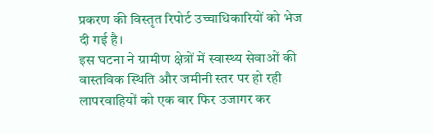प्रकरण की विस्तृत रिपोर्ट उच्चाधिकारियों को भेज दी गई है।
इस घटना ने ग्रामीण क्षेत्रों में स्वास्थ्य सेवाओं की वास्तविक स्थिति और जमीनी स्तर पर हो रही लापरवाहियों को एक बार फिर उजागर कर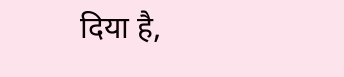दिया है,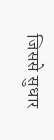जिससे सुधार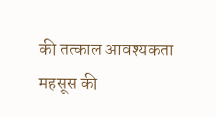की तत्काल आवश्यकता महसूस की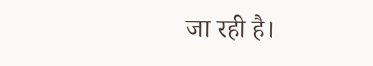जा रही है।